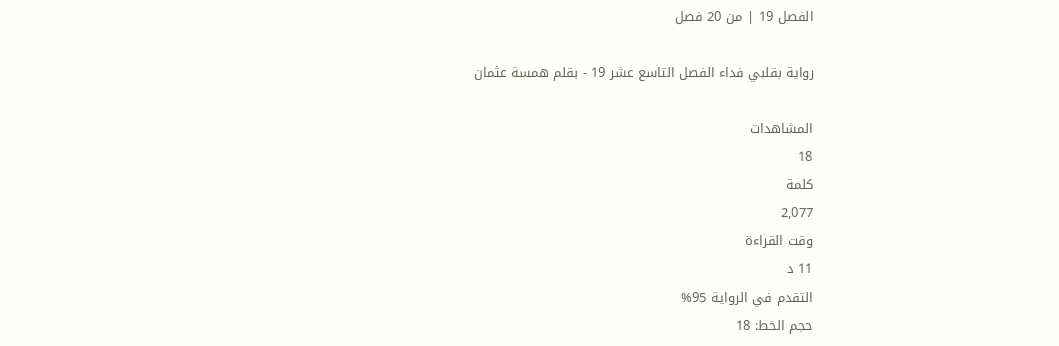الفصل 19 | من 20 فصل

رواية بقلبي فداء الفصل التاسع عشر 19 - بقلم همسة عثمان

المشاهدات
18
كلمة
2,077
وقت القراءة
11 د
التقدم في الرواية 95%
حجم الخط: 18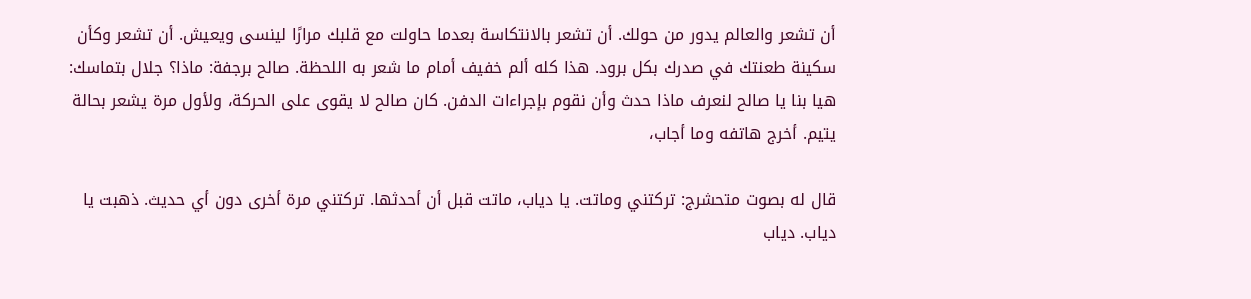أن تشعر والعالم يدور من حولك. أن تشعر بالانتكاسة بعدما حاولت مع قلبك مرارًا لينسى ويعيش. أن تشعر وكأن سكينة طعنتك في صدرك بكل برود. هذا كله ألم خفيف أمام ما شعر به اللحظة. صالح برجفة: ماذا؟ جلال بتماسك: هيا بنا يا صالح لنعرف ماذا حدث وأن نقوم بإجراءات الدفن. كان صالح لا يقوى على الحركة، ولأول مرة يشعر بحالة يتيم. أخرج هاتفه وما أجاب،

قال له بصوت متحشرج: تركتني وماتت. يا دياب، ماتت قبل أن أحدثها. تركتني مرة أخرى دون أي حديث. ذهبت يا دياب. دياب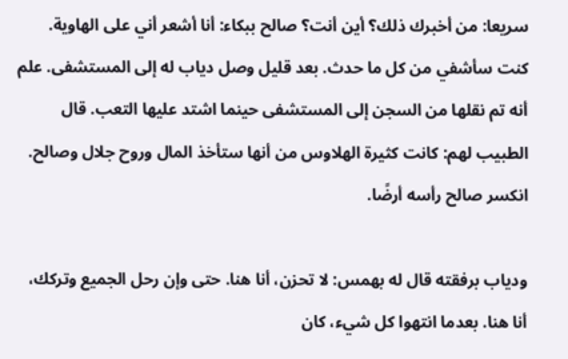سريعا: من أخبرك ذلك؟ أين أنت؟ صالح ببكاء: أنا أشعر أني على الهاوية. كنت سأشفي من كل ما حدث. بعد قليل وصل دياب له إلى المستشفى. علم أنه تم نقلها من السجن إلى المستشفى حينما اشتد عليها التعب. قال الطبيب لهم: كانت كثيرة الهلاوس من أنها ستأخذ المال وروح جلال وصالح. انكسر صالح رأسه أرضًا.

ودياب برفقته قال له بهمس: لا تحزن، أنا هنا. حتى وإن رحل الجميع وتركك، أنا هنا. بعدما انتهوا كل شيء، كان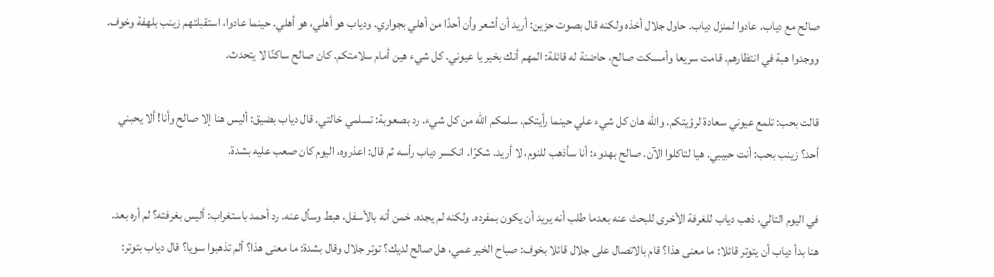صالح مع دياب. عادوا لمنزل دياب. حاول جلال أخذه ولكنه قال بصوت حزين: أريد أن أشعر وأن أحدًا من أهلي بجواري. ودياب هو أهلي، هو أهلي. حينما عادوا، استقبلتهم زينب بلهفة وخوف. ووجدوا هبة في انتظارهم. قامت سريعا وأمسكت صالح، حاضنة له قائلة: المهم أنك بخير يا عيوني. كل شيء هين أمام سلامتكم. كان صالح ساكنًا لا يتحدث.

قالت بحب: تلمع عيوني سعادة لرؤيتكم. والله هان كل شيء علي حينما رأيتكم. سلمكم الله من كل شيء. رد بصعوبة: تسلمي خالتي. قال دياب بضيق: أليس هنا إلا صالح وأنا! ألا يحبني أحد؟ زينب بحب: أنت حبيبي. هيا لتاكلوا الآن. صالح بهدوء: أنا سأذهب للنوم، لا أريد. شكرًا. انكسر دياب رأسه ثم قال: اعذروه، اليوم كان صعب عليه بشدة.

في اليوم التالي، ذهب دياب للغرفة الأخرى للبحث عنه بعدما طلب أنه يريد أن يكون بمفرده. ولكنه لم يجده. خمن أنه بالأسفل، هبط وسأل عنه. رد أحمد باستغراب: أليس بغرفته؟ لم أره بعد. هنا بدأ دياب أن يتوتر قائلا: ما معنى هذا؟ قام بالاتصال على جلال قائلا بخوف: صباح الخير عمي، هل صالح لديك؟ توتر جلال وقال بشدة: ما معنى هذا؟ ألم تذهبوا سويا؟ قال دياب بتوتر: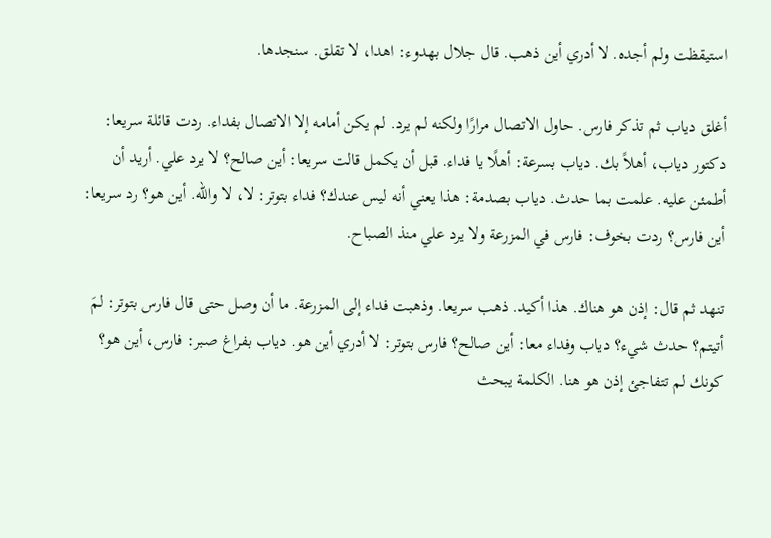استيقظت ولم أجده. لا أدري أين ذهب. قال جلال بهدوء: اهدا، لا تقلق. سنجدها.

أغلق دياب ثم تذكر فارس. حاول الاتصال مرارًا ولكنه لم يرد. لم يكن أمامه إلا الاتصال بفداء. ردت قائلة سريعا: دكتور دياب، أهلاً بك. دياب بسرعة: أهلًا يا فداء. قبل أن يكمل قالت سريعا: أين صالح؟ لا يرد علي. أريد أن أطمئن عليه. علمت بما حدث. دياب بصدمة: هذا يعني أنه ليس عندك؟ فداء بتوتر: لا، لا والله. أين هو؟ رد سريعا: أين فارس؟ ردت بخوف: فارس في المزرعة ولا يرد علي منذ الصباح.

تنهد ثم قال: إذن هو هناك. هذا أكيد. ذهب سريعا. وذهبت فداء إلى المزرعة. ما أن وصل حتى قال فارس بتوتر: لمَ أتيتم؟ حدث شيء؟ دياب وفداء معا: أين صالح؟ فارس بتوتر: لا أدري أين هو. دياب بفراغ صبر: فارس، أين هو؟ كونك لم تتفاجئ إذن هو هنا. الكلمة يبحث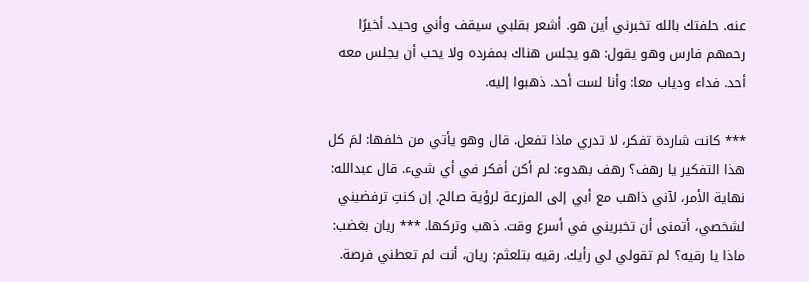عنه. حلفتك بالله تخبرني أين هو. أشعر بقلبي سيقف وأني وحيد. أخيرًا رحمهم فارس وهو يقول: هو يجلس هناك بمفرده ولا يحب أن يجلس معه أحد. فداء ودياب معا: وأنا لست أحد. ذهبوا إليه.

*** كانت شاردة تفكر، لا تدري ماذا تفعل. قال وهو يأتي من خلفها: لمَ كل هذا التفكير يا رهف؟ رهف بهدوء: لم أكن أفكر في أي شيء. قال عبدالله: نهاية الأمر، لآني ذاهب مع أبي إلى المزرعة لرؤية صالح. إن كنتِ ترفضيني لشخصي، أتمنى أن تخبريني في أسرع وقت. ذهب وتركها. *** ريان بغضب: ماذا يا رقيه؟ لم تقولي لي رأيك. رقيه بتلعثم: ريان، أنت لم تعطني فرصة.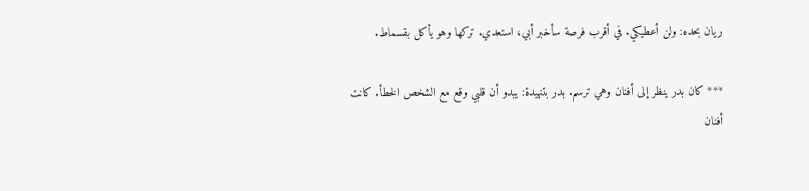ريان بحده: ولن أعطيكي. في أقرب فرصة سأخبر أبي، استعدي. تركها وهو يأكل بقسماط.

*** كان بدر ينظر إلى أفنان وهي ترسم. بدر بتنهيدة: يبدو أن قلبي وقع مع الشخص الخطأ. كانت أفنان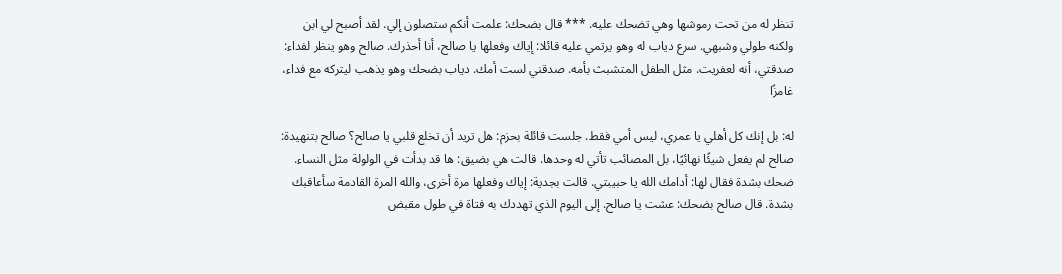تنظر له من تحت رموشها وهي تضحك عليه. *** قال بضحك: علمت أنكم ستصلون إلي. لقد أصبح لي ابن ولكنه طولي وشبهي. سرع دياب له وهو يرتمي عليه قائلا: إياك وفعلها يا صالح، أنا أحذرك. صالح وهو ينظر لفداء: صدقتي، أنه لعفريت. مثل الطفل المتشبث بأمه. صدقني لست أمك. دياب بضحك وهو يذهب ليتركه مع فداء، غامزًا

له: بل إنك كل أهلي يا عمري، ليس أمي فقط. جلست قائلة بحزم: هل تريد أن تخلع قلبي يا صالح؟ صالح بتنهيدة: صالح لم يفعل شيئًا نهائيًا، بل المصائب تأتي له وحدها. قالت هي بضيق: ها قد بدأت في الولولة مثل النساء. ضحك بشدة فقال لها: أدامك الله يا حبيبتي. قالت بجدية: إياك وفعلها مرة أخرى، والله المرة القادمة سأعاقبك بشدة. قال صالح بضحك: عشت يا صالح. إلى اليوم الذي تهددك به فتاة في طول مقبض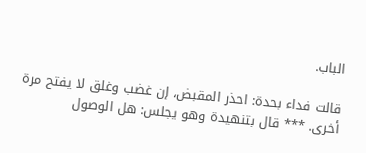الباب.

قالت فداء بحدة: احذر المقبض، إن غضب وغلق لا يفتح مرة أخرى. *** قال بتنهيدة وهو يجلس: هل الوصول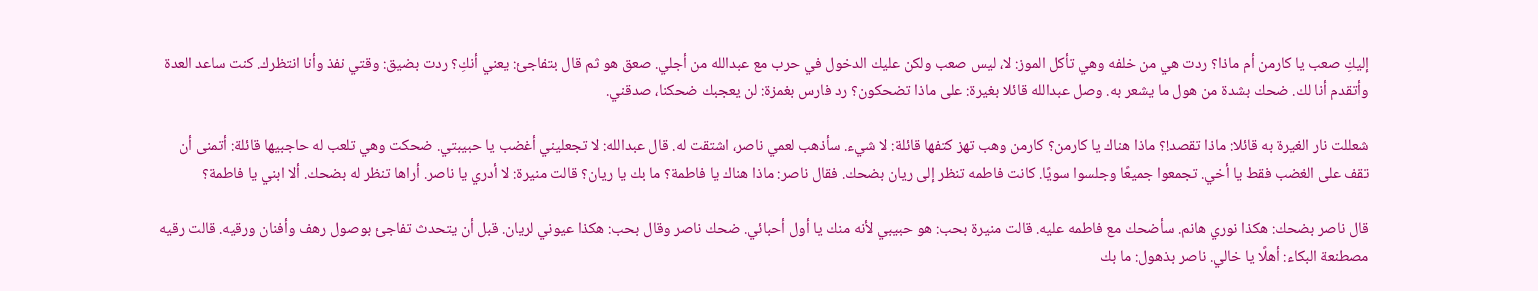إليكِ صعب يا كارمن أم ماذا؟ ردت هي من خلفه وهي تأكل الموز: لا، ليس صعب ولكن عليك الدخول في حرب مع عبدالله من أجلي. صعق هو ثم قال بتفاجئ: يعني أنكِ؟ ردت بضيق: وقتي نفذ وأنا انتظرك. كنت ساعد العدة وأتقدم أنا لك. ضحك بشدة من هول ما يشعر به. وصل عبدالله قائلا بغيرة: على ماذا تضحكون؟ رد فارس بغمزة: لن يعجبك ضحكنا، صدقني.

شعللت نار الغيرة به قائلا: ماذا تقصد!؟ ماذا هناك يا كارمن؟ كارمن وهب تهز كتفها قائلة: لا شيء. سأذهب لعمي ناصر، اشتقت له. قال عبدالله: لا تجعليني أغضب يا حبيبتي. ضحكت وهي تلعب له حاجبيها قائلة: أتمنى أن تقف على الغضب فقط يا أخي. تجمعوا جميعًا وجلسوا سويًا. كانت فاطمه تنظر إلى ريان بضحك. فقال ناصر: ماذا هناك يا فاطمة؟ ما بك يا ريان؟ قالت منيرة: لا أدري يا ناصر. أراها تنظر له بضحك. ألا ابني يا فاطمة؟

قال ناصر بضحك: هكذا نوري هانم. سأضحك مع فاطمه عليه. قالت منيرة بحب: هو حبيبي لأنه منك يا أول أحبائي. ضحك ناصر وقال بحب: هكذا عيوني لريان. قبل أن يتحدث تفاجئ بوصول رهف وأفنان ورقيه. قالت رقيه مصطنعة البكاء: أهلًا يا خالي. ناصر بذهول: ما بك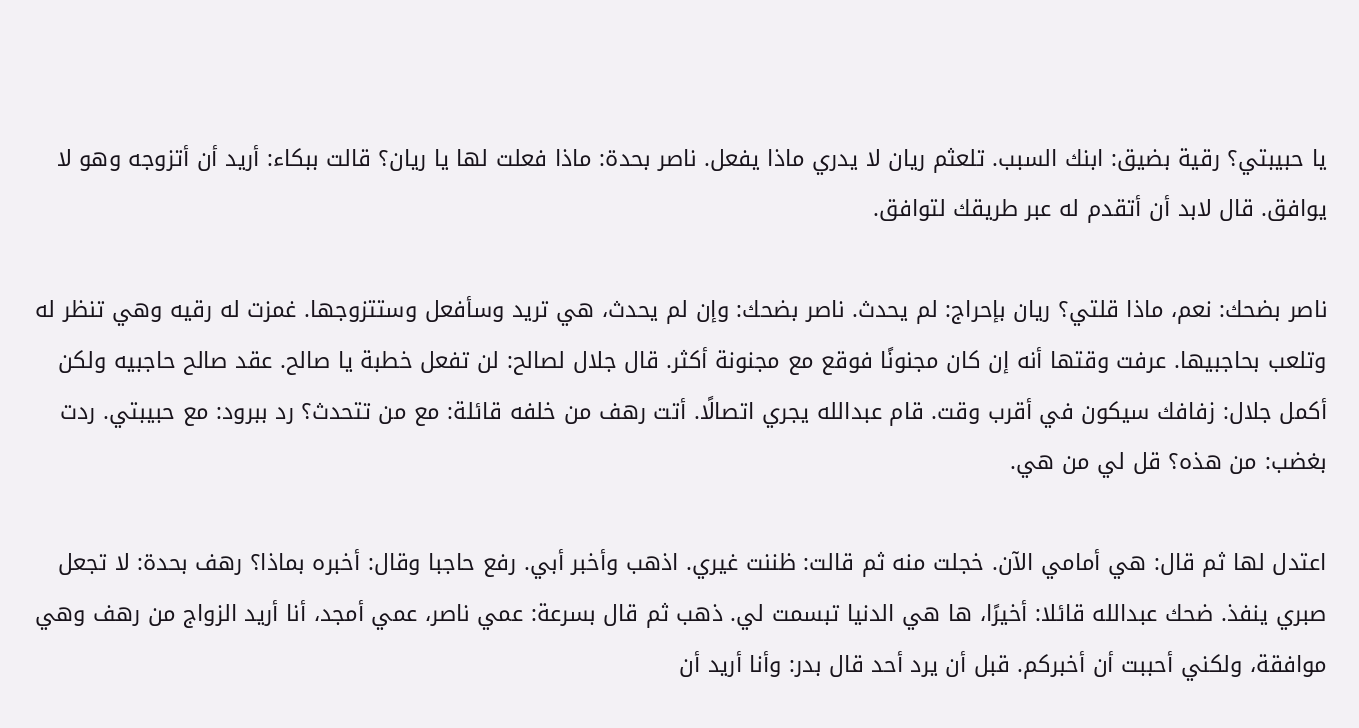يا حبيبتي؟ رقية بضيق: ابنك السبب. تلعثم ريان لا يدري ماذا يفعل. ناصر بحدة: ماذا فعلت لها يا ريان؟ قالت ببكاء: أريد أن أتزوجه وهو لا يوافق. قال لابد أن أتقدم له عبر طريقك لتوافق.

ناصر بضحك: نعم، ماذا قلتي؟ ريان بإحراج: لم يحدث. ناصر بضحك: وإن لم يحدث، هي تريد وسأفعل وستتزوجها. غمزت له رقيه وهي تنظر له وتلعب بحاجبيها. عرفت وقتها أنه إن كان مجنونًا فوقع مع مجنونة أكثر. قال جلال لصالح: لن تفعل خطبة يا صالح. عقد صالح حاجبيه ولكن أكمل جلال: زفافك سيكون في أقرب وقت. قام عبدالله يجري اتصالًا. أتت رهف من خلفه قائلة: مع من تتحدث؟ رد ببرود: مع حبيبتي. ردت بغضب: من هذه؟ قل لي من هي.

اعتدل لها ثم قال: هي أمامي الآن. خجلت منه ثم قالت: ظننت غيري. اذهب وأخبر أبي. رفع حاجبا وقال: أخبره بماذا؟ رهف بحدة: لا تجعل صبري ينفذ. ضحك عبدالله قائلا: أخيرًا، ها هي الدنيا تبسمت لي. ذهب ثم قال بسرعة: عمي ناصر، عمي أمجد، أنا أريد الزواج من رهف وهي موافقة، ولكني أحببت أن أخبركم. قبل أن يرد أحد قال بدر: وأنا أريد أن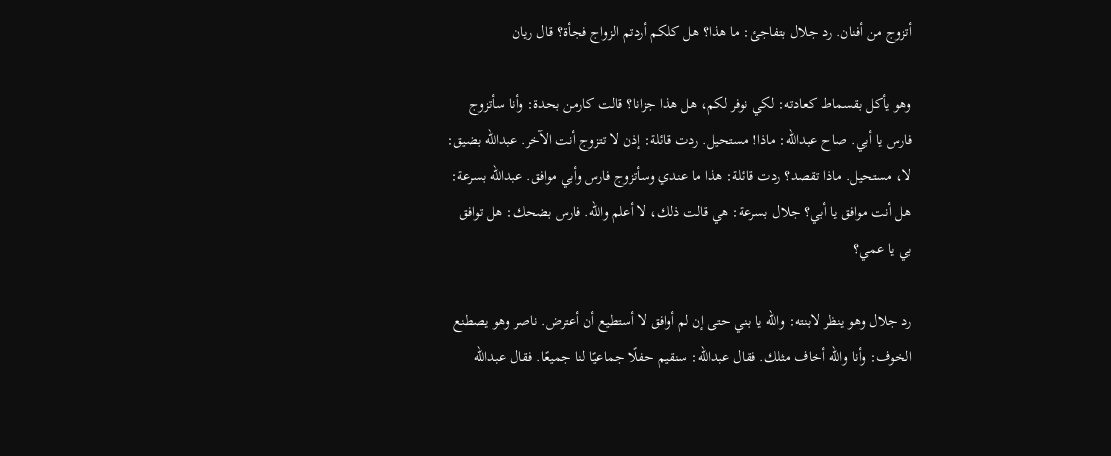أتزوج من أفنان. رد جلال بتفاجئ: ما هذا؟ هل كلكم أردتم الزواج فجأة؟ قال ريان

وهو يأكل بقسماط كعادته: لكي نوفر لكم، هل هذا جزانا؟ قالت كارمن بحدة: وأنا سأتزوج فارس يا أبي. صاح عبدالله: ماذا! مستحيل. ردت قائلة: إذن لا تتزوج أنت الآخر. عبدالله بضيق: لا، مستحيل. ماذا تقصد؟ ردت قائلة: هذا ما عندي وسأتزوج فارس وأبي موافق. عبدالله بسرعة: هل أنت موافق يا أبي؟ جلال بسرعة: هي قالت ذلك، لا أعلم والله. فارس بضحك: هل توافق بي يا عمي؟

رد جلال وهو ينظر لابنته: والله يا بني حتى إن لم أوافق لا أستطيع أن أعترض. ناصر وهو يصطنع الخوف: وأنا والله أخاف مثلك. فقال عبدالله: سنقيم حفلًا جماعيًا لنا جميعًا. فقال عبدالله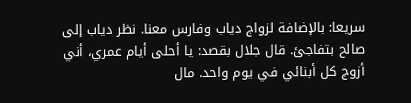سريعا: بالإضافة لزواج دياب وفارس معنا. نظر دياب إلى صالح بتفاجئ. قال جلال بقصد: يا أحلى أيام عمري، أني أزوج كل أبنائي في يوم واحد. مال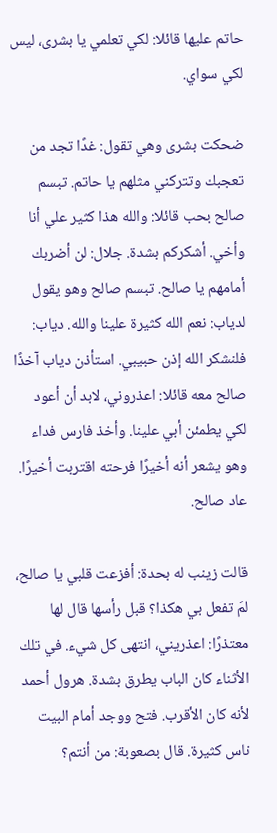حاتم عليها قائلا: لكي تعلمي يا بشرى، ليس لكي سواي.

ضحكت بشرى وهي تقول: غدًا تجد من تعجبك وتتركني مثلهم يا حاتم. تبسم صالح بحب قائلا: والله هذا كثير علي أنا وأخي. أشكركم بشدة. جلال: لن أضربك أمامهم يا صالح. تبسم صالح وهو يقول لدياب: نعم الله كثيرة علينا والله. دياب: فلنشكر الله إذن حبيبي. استأذن دياب آخذًا صالح معه قائلا: اعذروني، لابد أن أعود لكي يطمئن أبي علينا. وأخذ فارس فداء وهو يشعر أنه أخيرًا فرحته اقتربت أخيرًا. عاد صالح.

قالت زينب له بحدة: أفزعت قلبي يا صالح، لمَ تفعل بي هكذا؟ قبل رأسها قال لها معتذرًا: اعذريني، انتهى كل شيء. في تلك الأثناء كان الباب يطرق بشدة. هرول أحمد لأنه كان الأقرب. فتح ووجد أمام البيت ناس كثيرة. قال بصعوبة: من أنتم؟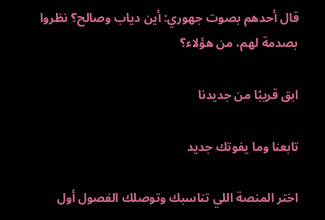قال أحدهم بصوت جهوري: أين دياب وصالح؟ نظروا بصدمة لهم، من هؤلاء؟

ابق قريبًا من جديدنا

تابعنا وما يفوتك جديد

اختر المنصة اللي تناسبك وتوصلك الفصول أول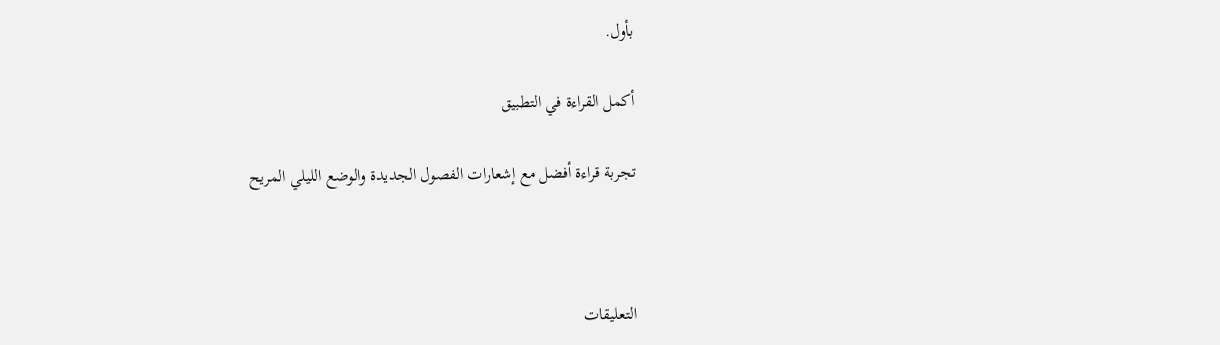بأول.

أكمل القراءة في التطبيق

تجربة قراءة أفضل مع إشعارات الفصول الجديدة والوضع الليلي المريح



التعليقات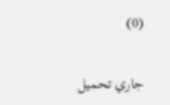(0)

جاري تحميل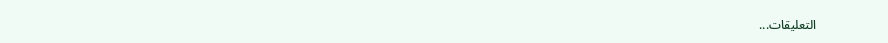التعليقات...